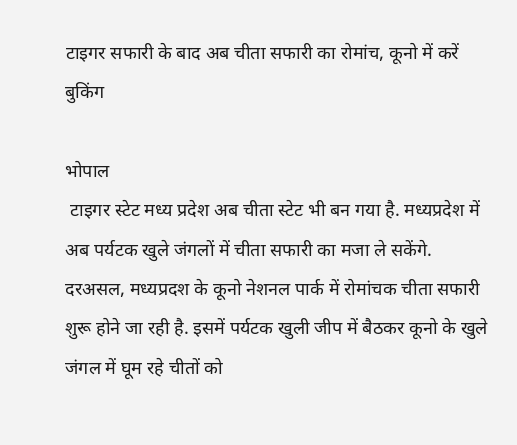टाइगर सफारी के बाद अब चीता सफारी का रोमांच, कूनो में करें बुकिंग

भोपाल
 टाइगर स्टेट मध्य प्रदेश अब चीता स्टेट भी बन गया है. मध्यप्रदेश में अब पर्यटक खुले जंगलों में चीता सफारी का मजा ले सकेंगे. दरअसल, मध्यप्रदश के कूनो नेशनल पार्क में रोमांचक चीता सफारी शुरू होने जा रही है. इसमें पर्यटक खुली जीप में बैठकर कूनो के खुले जंगल में घूम रहे चीतों को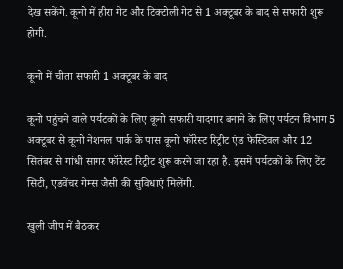देख सकेंगे. कूनो में हीरा गेट और टिक्टोली गेट से 1 अक्टूबर के बाद से सफारी शुरू होगी.

कूनो में चीता सफारी 1 अक्टूबर के बाद

कूनो पहुंचने वाले पर्यटकों के लिए कूनो सफारी यादगार बनाने के लिए पर्यटन विभाग 5 अक्टूबर से कूनो नेशनल पार्क के पास कूनो फॉरेस्ट रिट्रीट एंड फेस्टिवल और 12 सितंबर से गांधी सागर फॉरेस्ट रिट्रीट शुरू करने जा रहा है. इसमें पर्यटकों के लिए टेंट सिटी, एडवेंचर गेम्स जैसी की सुविधाएं मिलेंगी.

खुली जीप में बैठकर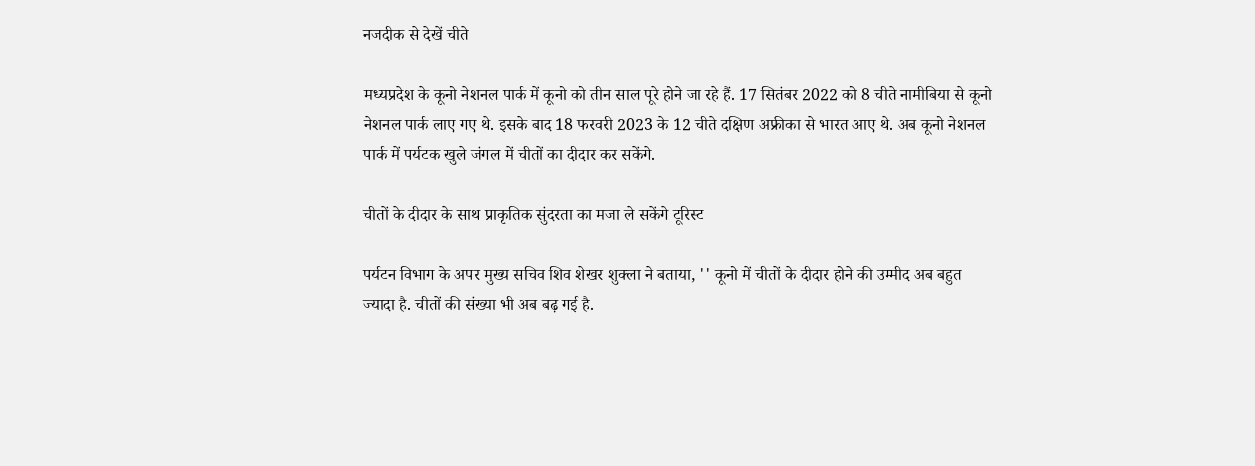नजदीक से देखें चीते

मध्यप्रदेश के कूनो नेशनल पार्क में कूनो को तीन साल पूरे होने जा रहे हैं. 17 सितंबर 2022 को 8 चीते नामीबिया से कूनो नेशनल पार्क लाए गए थे. इसके बाद 18 फरवरी 2023 के 12 चीते दक्षिण अफ्रीका से भारत आए थे. अब कूनो नेशनल पार्क में पर्यटक खुले जंगल में चीतों का दीदार कर सकेंगे.

चीतों के दीदार के साथ प्राकृतिक सुंदरता का मजा ले सकेंगे टूरिस्ट

पर्यटन विभाग के अपर मुख्य सचिव शिव शेखर शुक्ला ने बताया, '' कूनो में चीतों के दीदार होने की उम्मीद अब बहुत ज्यादा है. चीतों की संख्या भी अब बढ़ गई है.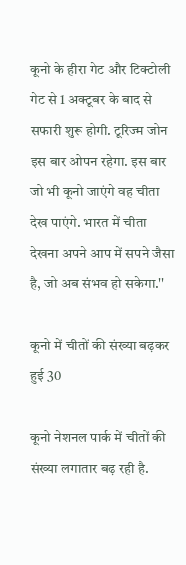कूनो के हीरा गेट और टिक्टोली गेट से 1 अक्टूबर के बाद से सफारी शुरू होगी. टूरिज्म जोन इस बार ओपन रहेगा. इस बार जो भी कूनो जाएंगे वह चीता देख पाएंगे. भारत में चीता देखना अपने आप में सपने जैसा है, जो अब संभव हो सकेगा.''

कूनो में चीतों की संख्या बढ़कर हुई 30

कूनो नेशनल पार्क में चीतों की संख्या लगातार बढ़ रही है.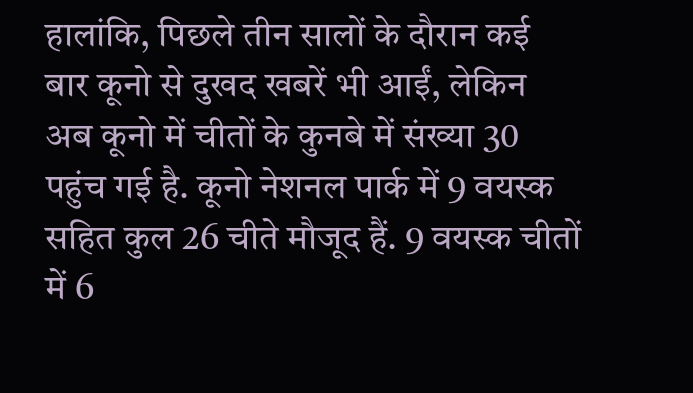हालांकि, पिछले तीन सालों के दौरान कई बार कूनो से दुखद खबरें भी आईं, लेकिन अब कूनो में चीतों के कुनबे में संख्या 30 पहुंच गई है. कूनो नेशनल पार्क में 9 वयस्क सहित कुल 26 चीते मौजूद हैं. 9 वयस्क चीतों में 6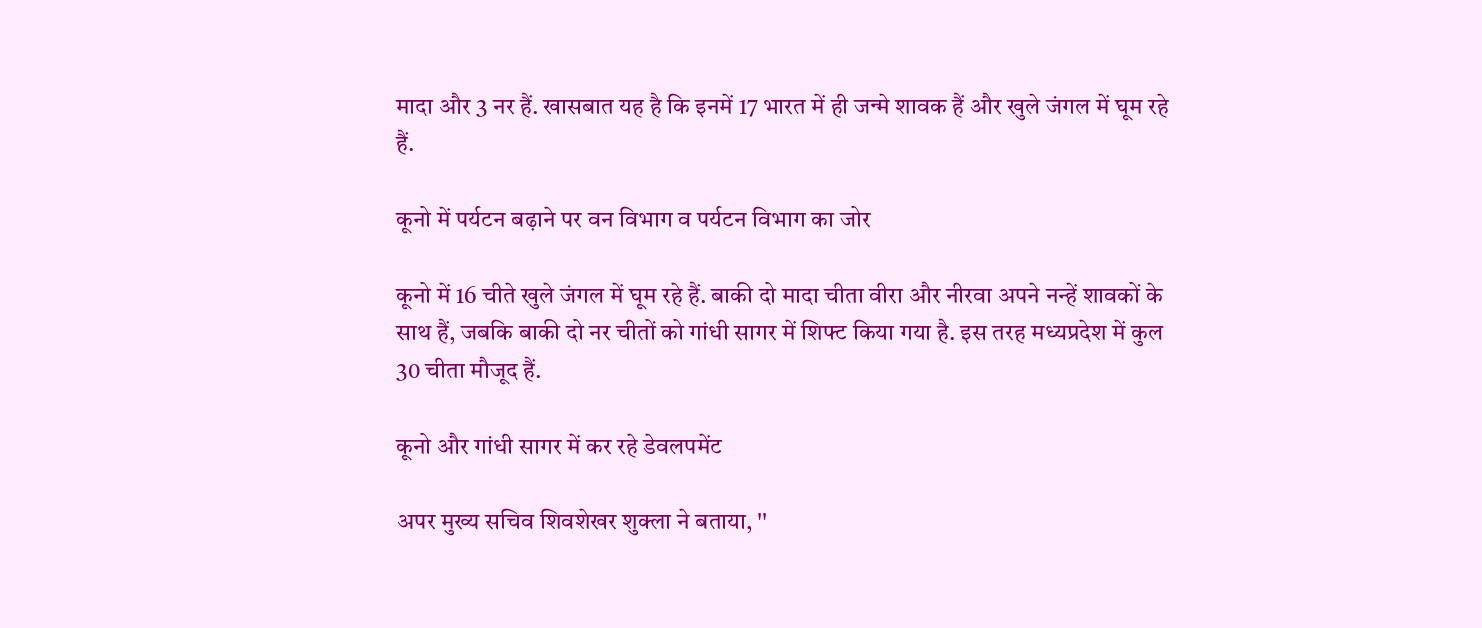मादा और 3 नर हैं. खासबात यह है कि इनमें 17 भारत में ही जन्मे शावक हैं और खुले जंगल में घूम रहे हैं.

कूनो में पर्यटन बढ़ाने पर वन विभाग व पर्यटन विभाग का जोर

कूनो में 16 चीते खुले जंगल में घूम रहे हैं. बाकी दो मादा चीता वीरा और नीरवा अपने नन्हें शावकों के साथ हैं, जबकि बाकी दो नर चीतों को गांधी सागर में शिफ्ट किया गया है. इस तरह मध्यप्रदेश में कुल 30 चीता मौजूद हैं.

कूनो और गांधी सागर में कर रहे डेवलपमेंट

अपर मुख्य सचिव शिवशेखर शुक्ला ने बताया, ''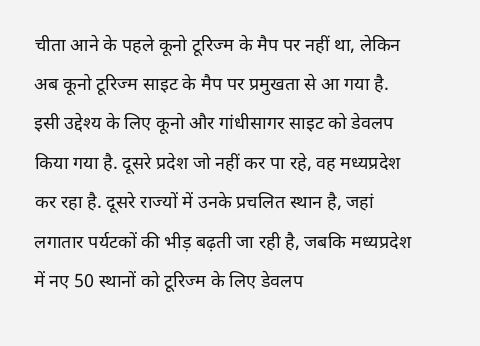चीता आने के पहले कूनो टूरिज्म के मैप पर नहीं था, लेकिन अब कूनो टूरिज्म साइट के मैप पर प्रमुखता से आ गया है. इसी उद्देश्य के लिए कूनो और गांधीसागर साइट को डेवलप किया गया है. दूसरे प्रदेश जो नहीं कर पा रहे, वह मध्यप्रदेश कर रहा है. दूसरे राज्यों में उनके प्रचलित स्थान है, जहां लगातार पर्यटकों की भीड़ बढ़ती जा रही है, जबकि मध्यप्रदेश में नए 50 स्थानों को टूरिज्म के लिए डेवलप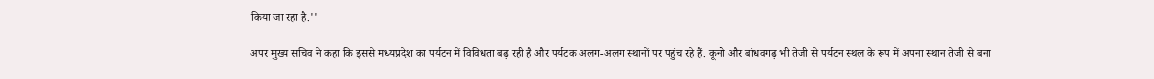किया जा रहा है.''

अपर मुख्य सचिव ने कहा कि इससे मध्यप्रदेश का पर्यटन में विविधता बढ़ रही है और पर्यटक अलग-अलग स्थानों पर पहुंच रहे हैं. कूनो और बांधवगढ़ भी तेजी से पर्यटन स्थल के रूप में अपना स्थान तेजी से बना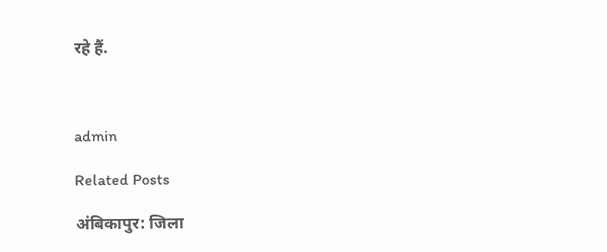रहे हैं.



admin

Related Posts

अंबिकापुर: जिला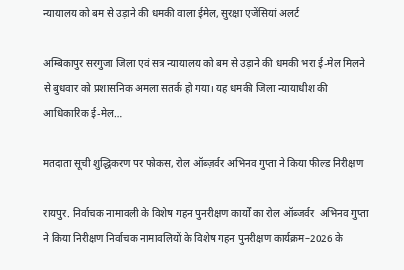न्यायालय को बम से उड़ाने की धमकी वाला ईमेल, सुरक्षा एजेंसियां अलर्ट

अम्बिकापुर सरगुजा जिला एवं सत्र न्यायालय को बम से उड़ाने की धमकी भरा ई-मेल मिलने से बुधवार को प्रशासनिक अमला सतर्क हो गया। यह धमकी जिला न्यायाधीश की आधिकारिक ई-मेल…

मतदाता सूची शुद्धिकरण पर फोकस, रोल ऑब्ज़र्वर अभिनव गुप्ता ने किया फील्ड निरीक्षण

रायपुर. निर्वाचक नामावली के विशेष गहन पुनरीक्षण कार्यों का रोल ऑब्जर्वर  अभिनव गुप्ता ने किया निरीक्षण निर्वाचक नामावलियों के विशेष गहन पुनरीक्षण कार्यक्रम–2026 के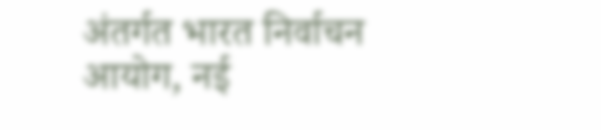अंतर्गत भारत निर्वाचन आयोग, नई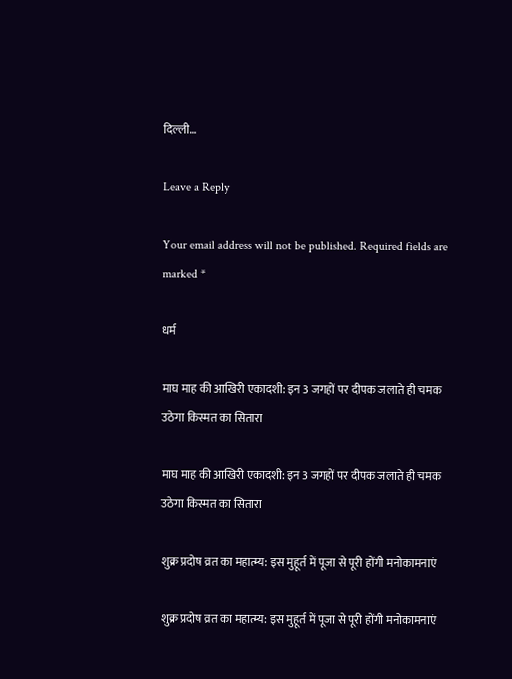दिल्ली…

Leave a Reply

Your email address will not be published. Required fields are marked *

धर्म

माघ माह की आखिरी एकादशी: इन 3 जगहों पर दीपक जलाते ही चमक उठेगा किस्मत का सितारा

माघ माह की आखिरी एकादशी: इन 3 जगहों पर दीपक जलाते ही चमक उठेगा किस्मत का सितारा

शुक्र प्रदोष व्रत का महात्म्य: इस मुहूर्त में पूजा से पूरी होंगी मनोकामनाएं

शुक्र प्रदोष व्रत का महात्म्य: इस मुहूर्त में पूजा से पूरी होंगी मनोकामनाएं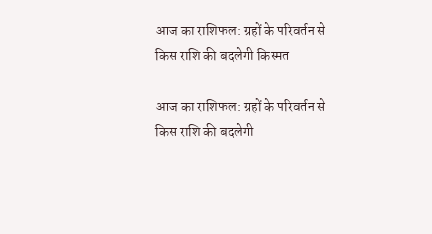आज का राशिफल: ग्रहों के परिवर्तन से किस राशि की बदलेगी किस्मत

आज का राशिफल: ग्रहों के परिवर्तन से किस राशि की बदलेगी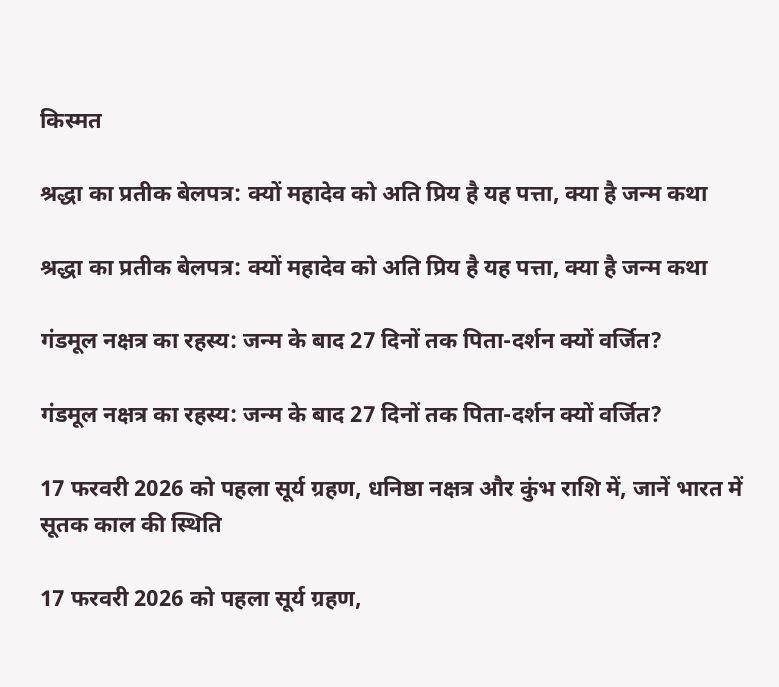किस्मत

श्रद्धा का प्रतीक बेलपत्र: क्यों महादेव को अति प्रिय है यह पत्ता, क्या है जन्म कथा

श्रद्धा का प्रतीक बेलपत्र: क्यों महादेव को अति प्रिय है यह पत्ता, क्या है जन्म कथा

गंडमूल नक्षत्र का रहस्य: जन्म के बाद 27 दिनों तक पिता-दर्शन क्यों वर्जित?

गंडमूल नक्षत्र का रहस्य: जन्म के बाद 27 दिनों तक पिता-दर्शन क्यों वर्जित?

17 फरवरी 2026 को पहला सूर्य ग्रहण, धनिष्ठा नक्षत्र और कुंभ राशि में, जानें भारत में सूतक काल की स्थिति

17 फरवरी 2026 को पहला सूर्य ग्रहण,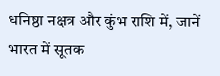धनिष्ठा नक्षत्र और कुंभ राशि में, जानें भारत में सूतक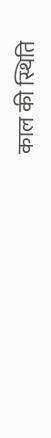काल की स्थिति